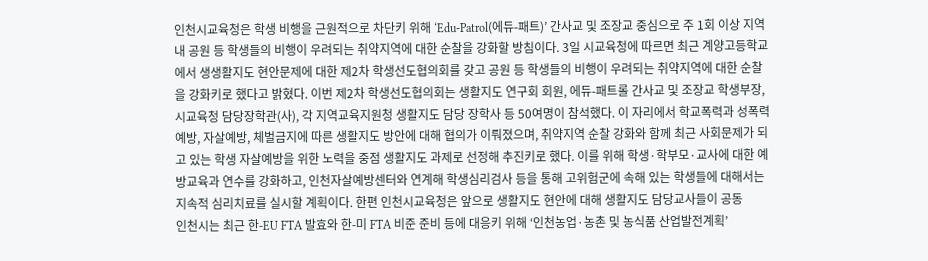인천시교육청은 학생 비행을 근원적으로 차단키 위해 ‘Edu-Patrol(에듀-패트)’ 간사교 및 조장교 중심으로 주 1회 이상 지역 내 공원 등 학생들의 비행이 우려되는 취약지역에 대한 순찰을 강화할 방침이다. 3일 시교육청에 따르면 최근 계양고등학교에서 생생활지도 현안문제에 대한 제2차 학생선도협의회를 갖고 공원 등 학생들의 비행이 우려되는 취약지역에 대한 순찰을 강화키로 했다고 밝혔다. 이번 제2차 학생선도협의회는 생활지도 연구회 회원, 에듀-패트롤 간사교 및 조장교 학생부장, 시교육청 담당장학관(사), 각 지역교육지원청 생활지도 담당 장학사 등 50여명이 참석했다. 이 자리에서 학교폭력과 성폭력 예방, 자살예방, 체벌금지에 따른 생활지도 방안에 대해 협의가 이뤄졌으며, 취약지역 순찰 강화와 함께 최근 사회문제가 되고 있는 학생 자살예방을 위한 노력을 중점 생활지도 과제로 선정해 추진키로 했다. 이를 위해 학생·학부모·교사에 대한 예방교육과 연수를 강화하고, 인천자살예방센터와 연계해 학생심리검사 등을 통해 고위험군에 속해 있는 학생들에 대해서는 지속적 심리치료를 실시할 계획이다. 한편 인천시교육청은 앞으로 생활지도 현안에 대해 생활지도 담당교사들이 공동
인천시는 최근 한-EU FTA 발효와 한-미 FTA 비준 준비 등에 대응키 위해 ‘인천농업·농촌 및 농식품 산업발전계획’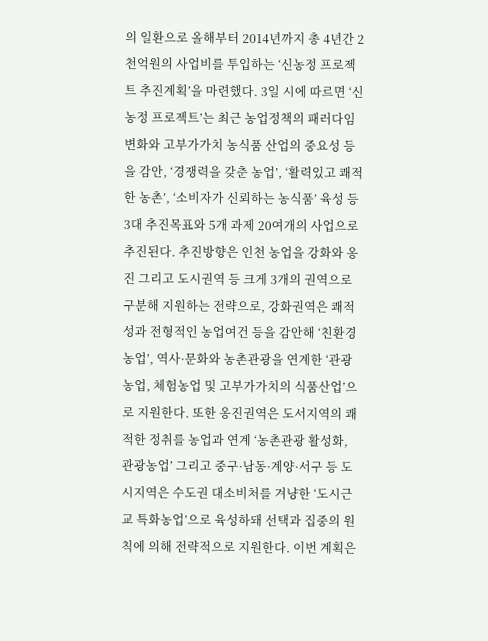의 일환으로 올해부터 2014년까지 총 4년간 2천억원의 사업비를 투입하는 ‘신농정 프로젝트 추진계획’을 마련했다. 3일 시에 따르면 ‘신농정 프로젝트’는 최근 농업정책의 패러다임 변화와 고부가가치 농식품 산업의 중요성 등을 감안, ‘경쟁력을 갖춘 농업’, ‘활력있고 쾌적한 농촌’, ‘소비자가 신뢰하는 농식품’ 육성 등 3대 추진목표와 5개 과제 20여개의 사업으로 추진된다. 추진방향은 인천 농업을 강화와 옹진 그리고 도시권역 등 크게 3개의 권역으로 구분해 지원하는 전략으로, 강화권역은 쾌적성과 전형적인 농업여건 등을 감안해 ‘친환경 농업’, 역사·문화와 농촌관광을 연계한 ‘관광농업, 체험농업 및 고부가가치의 식품산업’으로 지원한다. 또한 옹진권역은 도서지역의 쾌적한 정취를 농업과 연계 ‘농촌관광 활성화, 관광농업’ 그리고 중구·남동·계양·서구 등 도시지역은 수도권 대소비처를 겨냥한 ‘도시근교 특화농업’으로 육성하돼 선택과 집중의 원칙에 의해 전략적으로 지원한다. 이번 계획은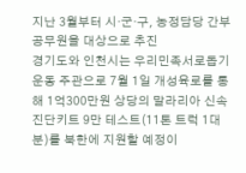지난 3월부터 시·군·구, 농정담당 간부 공무원을 대상으로 추진
경기도와 인천시는 우리민족서로돕기운동 주관으로 7월 1일 개성육로를 통해 1억300만원 상당의 말라리아 신속진단키트 9만 테스트(11톤 트럭 1대분)를 북한에 지원할 예정이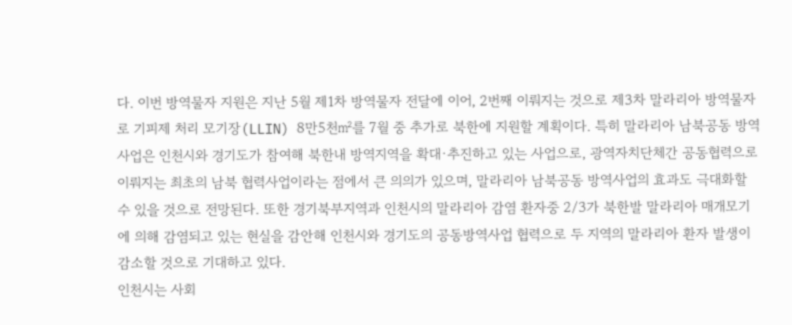다. 이번 방역물자 지원은 지난 5월 제1차 방역물자 전달에 이어, 2번째 이뤄지는 것으로 제3차 말라리아 방역물자로 기피제 처리 모기장(LLIN) 8만5천㎡를 7월 중 추가로 북한에 지원할 계획이다. 특히 말라리아 남북공동 방역사업은 인천시와 경기도가 참여해 북한내 방역지역을 확대·추진하고 있는 사업으로, 광역자치단체간 공동협력으로 이뤄지는 최초의 남북 협력사업이라는 점에서 큰 의의가 있으며, 말라리아 남북공동 방역사업의 효과도 극대화할 수 있을 것으로 전망된다. 또한 경기북부지역과 인천시의 말라리아 감염 환자중 2/3가 북한발 말라리아 매개모기에 의해 감염되고 있는 현실을 감안해 인천시와 경기도의 공동방역사업 협력으로 두 지역의 말라리아 환자 발생이 감소할 것으로 기대하고 있다.
인천시는 사회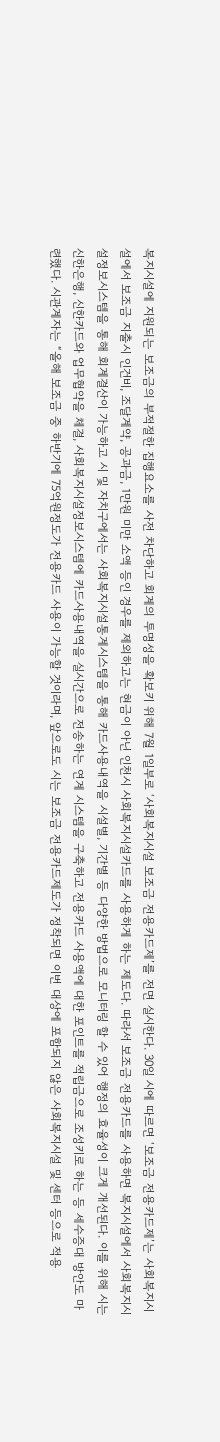복지시설에 지원되는 보조금의 부적절한 집행요소를 사전 차단하고 회계의 투명성을 확보키 위해 7월 1일부로 ‘사회복지시설 보조금 전용카드제’를 전면 실시한다. 30일 시에 따르면 ‘보조금 전용카드제’는 사회복지시설에서 보조금 지출시 인건비, 조달계약, 공과금, 1만원 미만 소액 등인 경우를 제외하고는 현금이 아닌 인천시 사회복지시설카드를 사용하게 하는 제도다. 따라서 보조금 전용카드를 사용하면 복지시설에서 사회복지시설정보시스템을 통해 회계결산이 가능하고 시 및 자치구에서는 사회복지시설통계시스템을 통해 카드사용내역을 시설별, 기간별 등 다양한 방법으로 모니터링 할 수 있어 행정의 효율성이 크게 개선된다. 이를 위해 시는 신한은행, 신한카드와 업무협약을 체결, 사회복지시설정보시스템에 카드사용내역을 실시간으로 전송하는 연계 시스템을 구축하고 전용카드 사용액에 대한 포인트를 적립금으로 조성키로 하는 등 세수증대 방안도 마련했다. 시관계자는 “올해 보조금 중 하반기에 75억원정도가 전용카드 사용이 가능할 것이라며, 앞으로도 시는 보조금 전용카드제도가 정착되면 이번 대상에 포함되지 않은 사회복지시설 및 센터 등으로 적용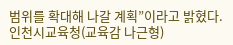범위를 확대해 나갈 계획”이라고 밝혔다.
인천시교육청(교육감 나근형)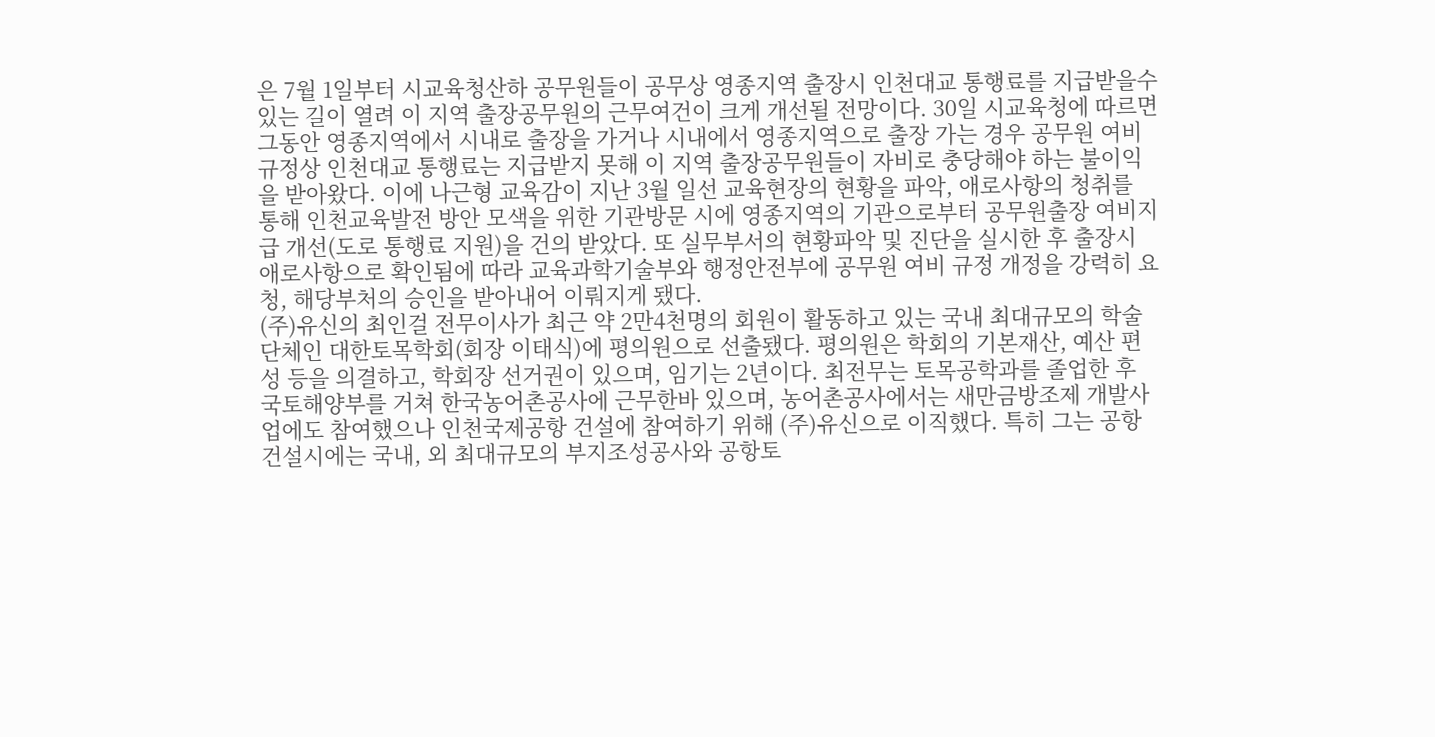은 7월 1일부터 시교육청산하 공무원들이 공무상 영종지역 출장시 인천대교 통행료를 지급받을수 있는 길이 열려 이 지역 출장공무원의 근무여건이 크게 개선될 전망이다. 30일 시교육청에 따르면 그동안 영종지역에서 시내로 출장을 가거나 시내에서 영종지역으로 출장 가는 경우 공무원 여비 규정상 인천대교 통행료는 지급받지 못해 이 지역 출장공무원들이 자비로 충당해야 하는 불이익을 받아왔다. 이에 나근형 교육감이 지난 3월 일선 교육현장의 현황을 파악, 애로사항의 청취를 통해 인천교육발전 방안 모색을 위한 기관방문 시에 영종지역의 기관으로부터 공무원출장 여비지급 개선(도로 통행료 지원)을 건의 받았다. 또 실무부서의 현황파악 및 진단을 실시한 후 출장시 애로사항으로 확인됨에 따라 교육과학기술부와 행정안전부에 공무원 여비 규정 개정을 강력히 요청, 해당부처의 승인을 받아내어 이뤄지게 됐다.
(주)유신의 최인걸 전무이사가 최근 약 2만4천명의 회원이 활동하고 있는 국내 최대규모의 학술단체인 대한토목학회(회장 이태식)에 평의원으로 선출됐다. 평의원은 학회의 기본재산, 예산 편성 등을 의결하고, 학회장 선거권이 있으며, 임기는 2년이다. 최전무는 토목공학과를 졸업한 후 국토해양부를 거쳐 한국농어촌공사에 근무한바 있으며, 농어촌공사에서는 새만금방조제 개발사업에도 참여했으나 인천국제공항 건설에 참여하기 위해 (주)유신으로 이직했다. 특히 그는 공항건설시에는 국내, 외 최대규모의 부지조성공사와 공항토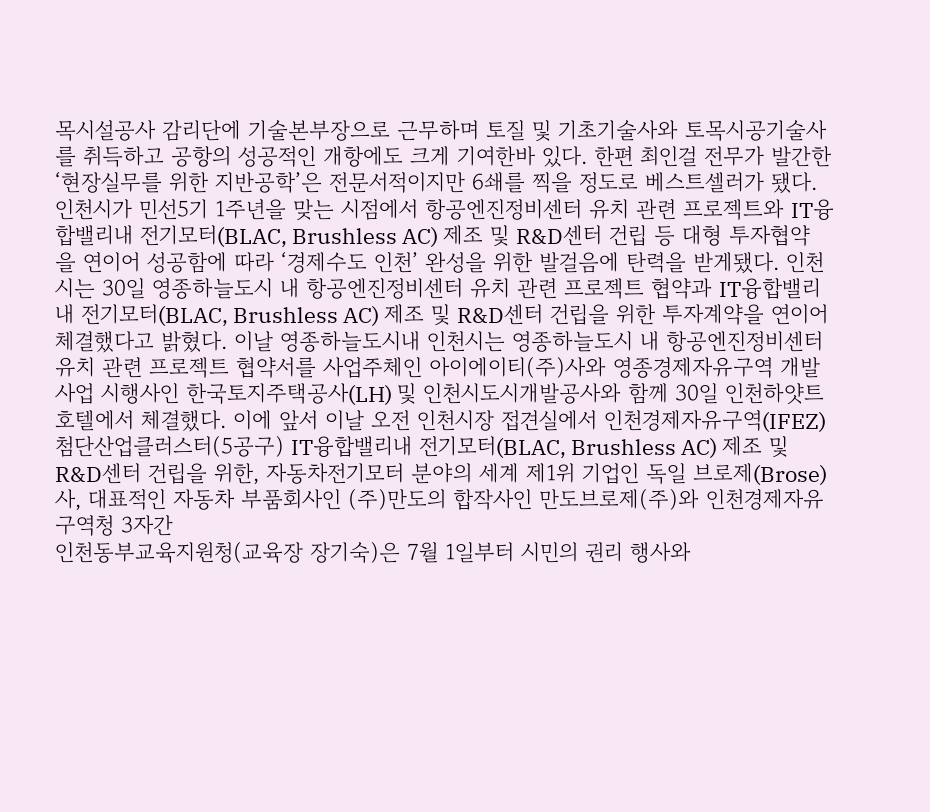목시설공사 감리단에 기술본부장으로 근무하며 토질 및 기초기술사와 토목시공기술사를 취득하고 공항의 성공적인 개항에도 크게 기여한바 있다. 한편 최인걸 전무가 발간한 ‘현장실무를 위한 지반공학’은 전문서적이지만 6쇄를 찍을 정도로 베스트셀러가 됐다.
인천시가 민선5기 1주년을 맞는 시점에서 항공엔진정비센터 유치 관련 프로젝트와 IT융합밸리내 전기모터(BLAC, Brushless AC) 제조 및 R&D센터 건립 등 대형 투자협약을 연이어 성공함에 따라 ‘경제수도 인천’ 완성을 위한 발걸음에 탄력을 받게됐다. 인천시는 30일 영종하늘도시 내 항공엔진정비센터 유치 관련 프로젝트 협약과 IT융합밸리내 전기모터(BLAC, Brushless AC) 제조 및 R&D센터 건립을 위한 투자계약을 연이어 체결했다고 밝혔다. 이날 영종하늘도시내 인천시는 영종하늘도시 내 항공엔진정비센터 유치 관련 프로젝트 협약서를 사업주체인 아이에이티(주)사와 영종경제자유구역 개발사업 시행사인 한국토지주택공사(LH) 및 인천시도시개발공사와 함께 30일 인천하얏트호텔에서 체결했다. 이에 앞서 이날 오전 인천시장 접견실에서 인천경제자유구역(IFEZ) 첨단산업클러스터(5공구) IT융합밸리내 전기모터(BLAC, Brushless AC) 제조 및 R&D센터 건립을 위한, 자동차전기모터 분야의 세계 제1위 기업인 독일 브로제(Brose)사, 대표적인 자동차 부품회사인 (주)만도의 합작사인 만도브로제(주)와 인천경제자유구역청 3자간
인천동부교육지원청(교육장 장기숙)은 7월 1일부터 시민의 권리 행사와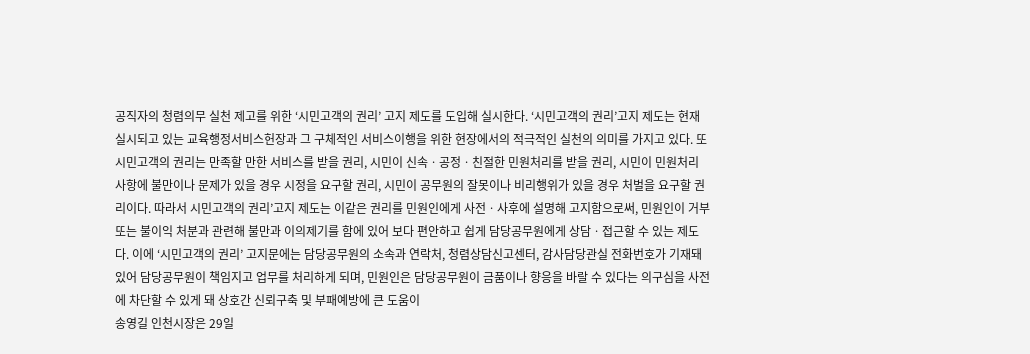공직자의 청렴의무 실천 제고를 위한 ‘시민고객의 권리’ 고지 제도를 도입해 실시한다. ‘시민고객의 권리’고지 제도는 현재 실시되고 있는 교육행정서비스헌장과 그 구체적인 서비스이행을 위한 현장에서의 적극적인 실천의 의미를 가지고 있다. 또 시민고객의 권리는 만족할 만한 서비스를 받을 권리, 시민이 신속ㆍ공정ㆍ친절한 민원처리를 받을 권리, 시민이 민원처리 사항에 불만이나 문제가 있을 경우 시정을 요구할 권리, 시민이 공무원의 잘못이나 비리행위가 있을 경우 처벌을 요구할 권리이다. 따라서 시민고객의 권리’고지 제도는 이같은 권리를 민원인에게 사전ㆍ사후에 설명해 고지함으로써, 민원인이 거부 또는 불이익 처분과 관련해 불만과 이의제기를 함에 있어 보다 편안하고 쉽게 담당공무원에게 상담ㆍ접근할 수 있는 제도다. 이에 ‘시민고객의 권리’ 고지문에는 담당공무원의 소속과 연락처, 청렴상담신고센터, 감사담당관실 전화번호가 기재돼 있어 담당공무원이 책임지고 업무를 처리하게 되며, 민원인은 담당공무원이 금품이나 향응을 바랄 수 있다는 의구심을 사전에 차단할 수 있게 돼 상호간 신뢰구축 및 부패예방에 큰 도움이
송영길 인천시장은 29일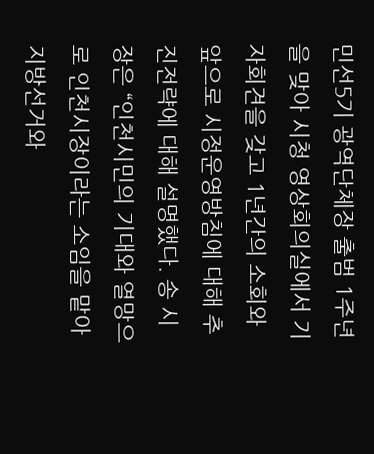민선5기 광역단체장 출범 1주년을 맞아 시청 영상회의실에서 기자회견을 갖고 1년간의 소회와 앞으로 시정운영방침에 대해 추진전략에 대해 설명했다. 송 시장은 “인천시민의 기대와 열망으로 인천시장이라는 소임을 맡아 지방선거와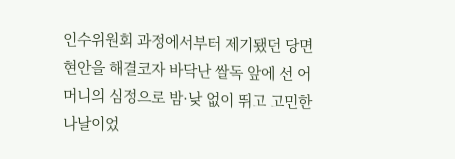인수위원회 과정에서부터 제기됐던 당면현안을 해결코자 바닥난 쌀독 앞에 선 어머니의 심정으로 밤·낮 없이 뛰고 고민한 나날이었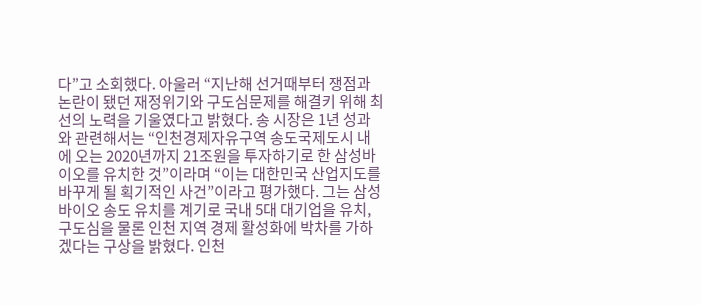다”고 소회했다. 아울러 “지난해 선거때부터 쟁점과 논란이 됐던 재정위기와 구도심문제를 해결키 위해 최선의 노력을 기울였다고 밝혔다. 송 시장은 1년 성과와 관련해서는 “인천경제자유구역 송도국제도시 내에 오는 2020년까지 21조원을 투자하기로 한 삼성바이오를 유치한 것”이라며 “이는 대한민국 산업지도를 바꾸게 될 획기적인 사건”이라고 평가했다. 그는 삼성바이오 송도 유치를 계기로 국내 5대 대기업을 유치, 구도심을 물론 인천 지역 경제 활성화에 박차를 가하겠다는 구상을 밝혔다. 인천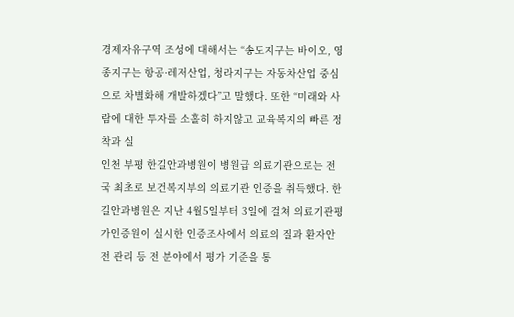경제자유구역 조성에 대해서는 “송도지구는 바이오, 영종지구는 항공·레저산업, 청라지구는 자동차산업 중심으로 차별화해 개발하겠다”고 말했다. 또한 “미래와 사람에 대한 투자를 소홀히 하지않고 교육복지의 빠른 정착과 실
인천 부평 한길안과병원이 병원급 의료기관으로는 전국 최초로 보건복지부의 의료기관 인증을 취득했다. 한길안과병원은 지난 4월5일부터 3일에 걸쳐 의료기관평가인증원이 실시한 인증조사에서 의료의 질과 환자안전 관리 등 전 분야에서 평가 기준을 통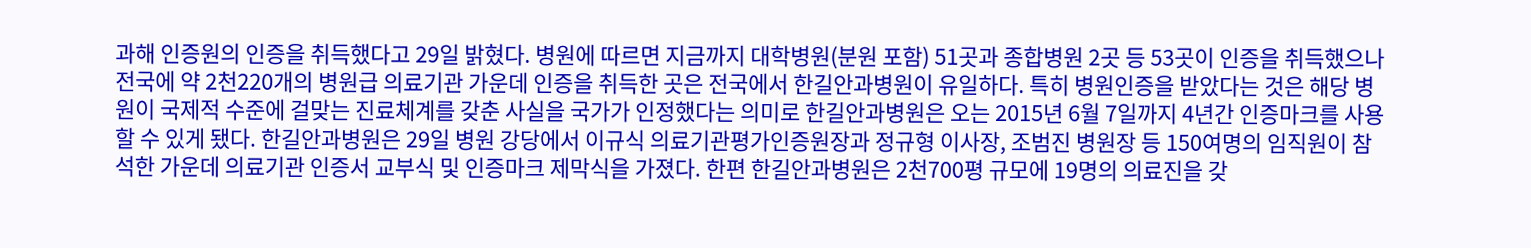과해 인증원의 인증을 취득했다고 29일 밝혔다. 병원에 따르면 지금까지 대학병원(분원 포함) 51곳과 종합병원 2곳 등 53곳이 인증을 취득했으나 전국에 약 2천220개의 병원급 의료기관 가운데 인증을 취득한 곳은 전국에서 한길안과병원이 유일하다. 특히 병원인증을 받았다는 것은 해당 병원이 국제적 수준에 걸맞는 진료체계를 갖춘 사실을 국가가 인정했다는 의미로 한길안과병원은 오는 2015년 6월 7일까지 4년간 인증마크를 사용할 수 있게 됐다. 한길안과병원은 29일 병원 강당에서 이규식 의료기관평가인증원장과 정규형 이사장, 조범진 병원장 등 150여명의 임직원이 참석한 가운데 의료기관 인증서 교부식 및 인증마크 제막식을 가졌다. 한편 한길안과병원은 2천700평 규모에 19명의 의료진을 갖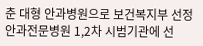춘 대형 안과병원으로 보건복지부 선정 안과전문병원 1,2차 시범기관에 선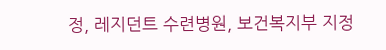정, 레지던트 수련병원, 보건복지부 지정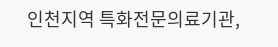인천지역 특화전문의료기관,